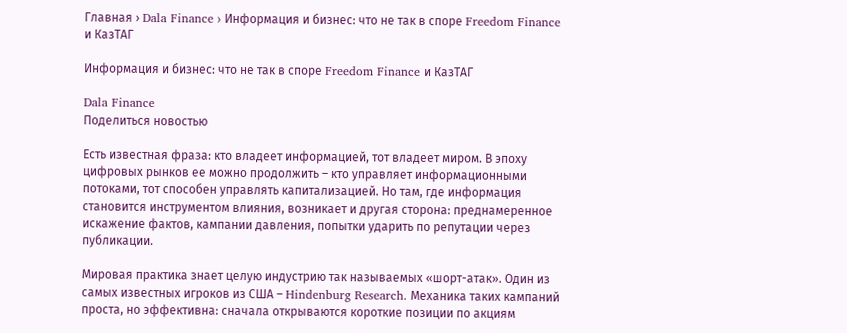Главная › Dala Finance › Информация и бизнес: что не так в споре Freedom Finance и КазТАГ

Информация и бизнес: что не так в споре Freedom Finance и КазТАГ

Dala Finance
Поделиться новостью

Есть известная фраза: кто владеет информацией, тот владеет миром. В эпоху цифровых рынков ее можно продолжить – кто управляет информационными потоками, тот способен управлять капитализацией. Но там, где информация становится инструментом влияния, возникает и другая сторона: преднамеренное искажение фактов, кампании давления, попытки ударить по репутации через публикации.

Мировая практика знает целую индустрию так называемых «шорт-атак». Один из самых известных игроков из США – Hindenburg Research. Механика таких кампаний проста, но эффективна: сначала открываются короткие позиции по акциям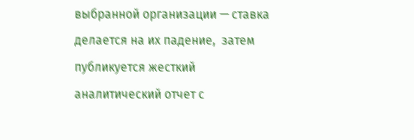выбранной организации — ставка делается на их падение,  затем публикуется жесткий аналитический отчет с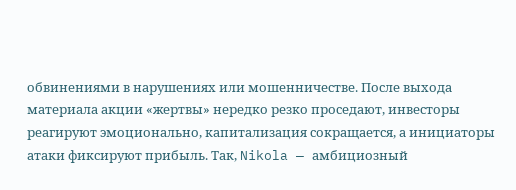обвинениями в нарушениях или мошенничестве. После выхода материала акции «жертвы» нередко резко проседают, инвесторы реагируют эмоционально, капитализация сокращается, а инициаторы атаки фиксируют прибыль. Так, Nikola — амбициозный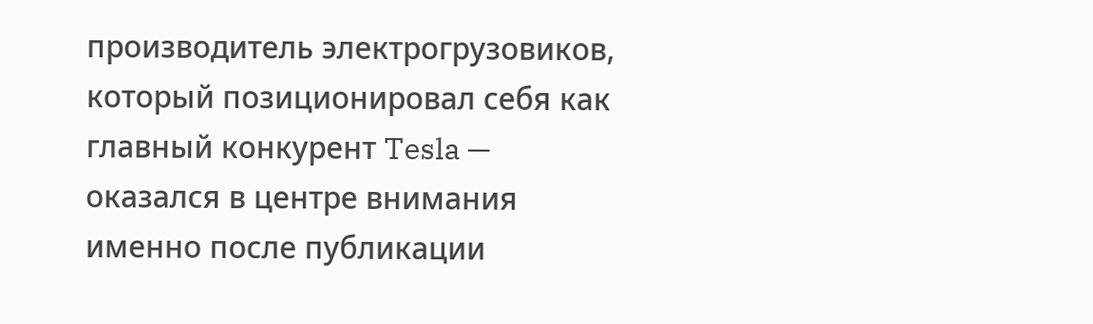производитель электрогрузовиков, который позиционировал себя как главный конкурент Tesla — оказался в центре внимания именно после публикации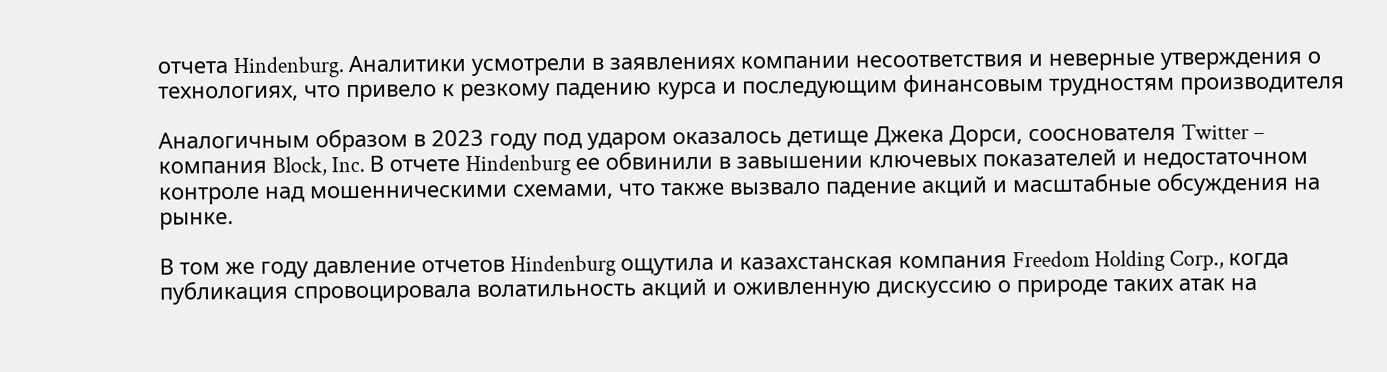отчета Hindenburg. Аналитики усмотрели в заявлениях компании несоответствия и неверные утверждения о технологиях, что привело к резкому падению курса и последующим финансовым трудностям производителя

Аналогичным образом в 2023 году под ударом оказалось детище Джека Дорси, сооснователя Twitter – компания Block, Inc. В отчете Hindenburg ее обвинили в завышении ключевых показателей и недостаточном контроле над мошенническими схемами, что также вызвало падение акций и масштабные обсуждения на рынке.

В том же году давление отчетов Hindenburg ощутила и казахстанская компания Freedom Holding Corp., когда публикация спровоцировала волатильность акций и оживленную дискуссию о природе таких атак на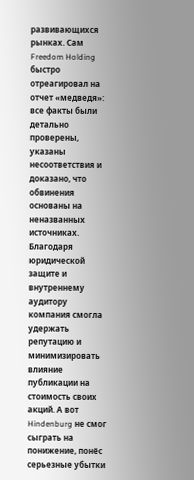развивающихся рынках. Сам Freedom Holding быстро отреагировал на отчет «медведя»: все факты были детально проверены, указаны несоответствия и доказано, что обвинения основаны на неназванных источниках. Благодаря юридической защите и внутреннему аудитору компания смогла удержать репутацию и минимизировать влияние публикации на стоимость своих акций. А вот Hindenburg не смог сыграть на понижение, понёс серьезные убытки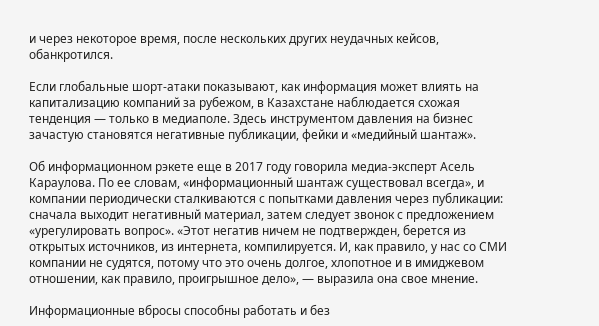и через некоторое время, после нескольких других неудачных кейсов, обанкротился.

Если глобальные шорт‑атаки показывают, как информация может влиять на капитализацию компаний за рубежом, в Казахстане наблюдается схожая тенденция — только в медиаполе. Здесь инструментом давления на бизнес зачастую становятся негативные публикации, фейки и «медийный шантаж».

Об информационном рэкете еще в 2017 году говорила медиа-эксперт Асель Караулова. По ее словам, «информационный шантаж существовал всегда», и компании периодически сталкиваются с попытками давления через публикации: сначала выходит негативный материал, затем следует звонок с предложением «урегулировать вопрос». «Этот негатив ничем не подтвержден, берется из открытых источников, из интернета, компилируется. И, как правило, у нас со СМИ компании не судятся, потому что это очень долгое, хлопотное и в имиджевом отношении, как правило, проигрышное дело», — выразила она свое мнение.

Информационные вбросы способны работать и без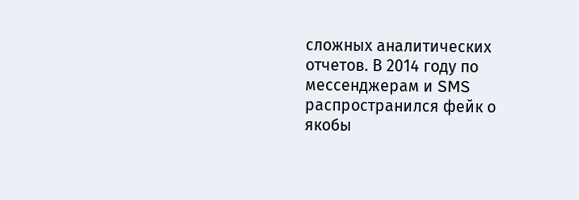сложных аналитических отчетов. В 2014 году по мессенджерам и SMS распространился фейк о якобы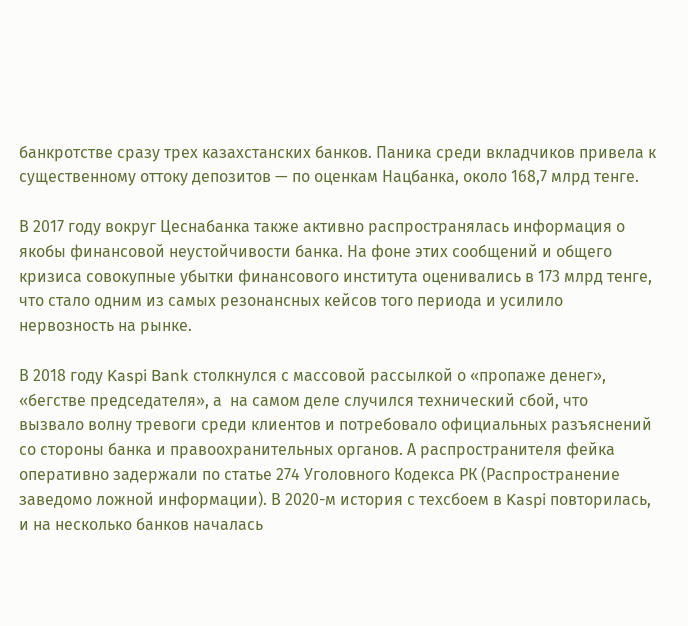банкротстве сразу трех казахстанских банков. Паника среди вкладчиков привела к существенному оттоку депозитов — по оценкам Нацбанка, около 168,7 млрд тенге.

В 2017 году вокруг Цеснабанка также активно распространялась информация о якобы финансовой неустойчивости банка. На фоне этих сообщений и общего кризиса совокупные убытки финансового института оценивались в 173 млрд тенге, что стало одним из самых резонансных кейсов того периода и усилило нервозность на рынке.

В 2018 году Kaspi Bank столкнулся с массовой рассылкой о «пропаже денег», «бегстве председателя», а  на самом деле случился технический сбой, что вызвало волну тревоги среди клиентов и потребовало официальных разъяснений со стороны банка и правоохранительных органов. А распространителя фейка оперативно задержали по статье 274 Уголовного Кодекса РК (Распространение заведомо ложной информации). В 2020-м история с техсбоем в Kaspi повторилась, и на несколько банков началась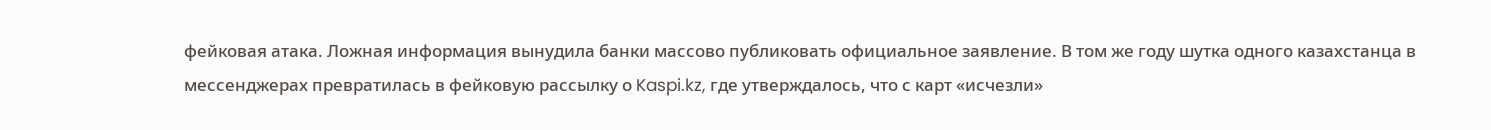фейковая атака. Ложная информация вынудила банки массово публиковать официальное заявление. В том же году шутка одного казахстанца в мессенджерах превратилась в фейковую рассылку о Kaspi.kz, где утверждалось, что с карт «исчезли»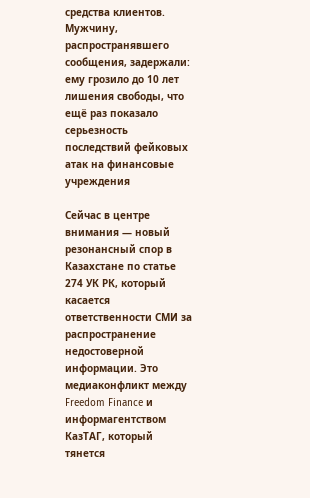средства клиентов. Мужчину, распространявшего сообщения, задержали: ему грозило до 10 лет лишения свободы, что ещё раз показало серьезность последствий фейковых атак на финансовые учреждения

Сейчас в центре внимания — новый резонансный спор в Казахстане по статье 274 УК РК, который касается ответственности СМИ за распространение недостоверной информации. Это медиаконфликт между Freedom Finance и информагентством КазТАГ, который тянется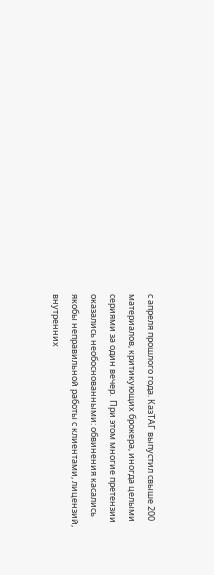с апреля прошлого года. КазТАГ выпустил свыше 200 материалов, критикующих брокера, иногда целыми сериями за один вечер.  При этом многие претензии оказались необоснованными: обвинения касались якобы неправильной работы с клиентами, лицензий, внутренних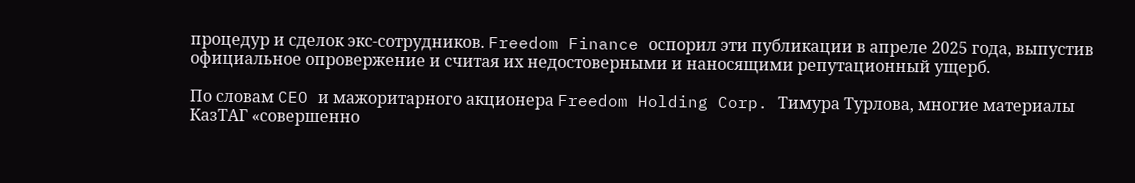процедур и сделок экс-сотрудников. Freedom Finance оспорил эти публикации в апреле 2025 года, выпустив официальное опровержение и считая их недостоверными и наносящими репутационный ущерб.

По словам CEO и мажоритарного акционера Freedom Holding Corp. Тимура Турлова, многие материалы КазТАГ «совершенно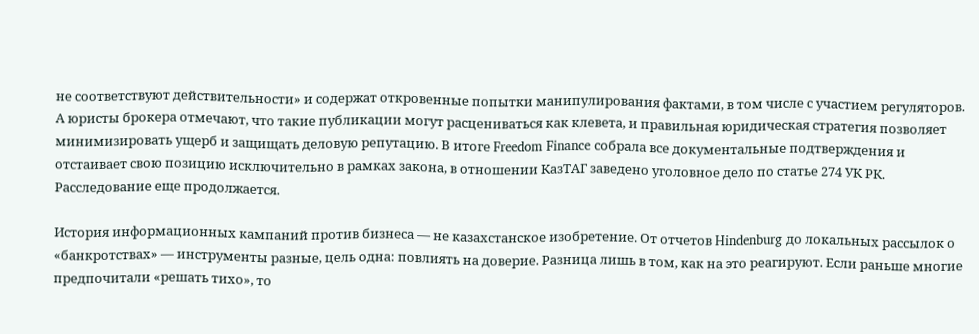не соответствуют действительности» и содержат откровенные попытки манипулирования фактами, в том числе с участием регуляторов. А юристы брокера отмечают, что такие публикации могут расцениваться как клевета, и правильная юридическая стратегия позволяет минимизировать ущерб и защищать деловую репутацию. В итоге Freedom Finance собрала все документальные подтверждения и отстаивает свою позицию исключительно в рамках закона, в отношении КазТАГ заведено уголовное дело по статье 274 УК РК. Расследование еще продолжается.

История информационных кампаний против бизнеса — не казахстанское изобретение. От отчетов Hindenburg до локальных рассылок о «банкротствах» — инструменты разные, цель одна: повлиять на доверие. Разница лишь в том, как на это реагируют. Если раньше многие предпочитали «решать тихо», то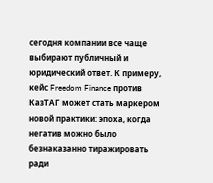сегодня компании все чаще выбирают публичный и юридический ответ. К примеру, кейс Freedom Finance против КазТАГ может стать маркером новой практики: эпоха, когда негатив можно было безнаказанно тиражировать ради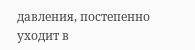давления, постепенно уходит в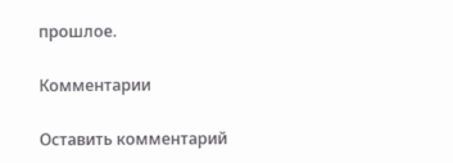прошлое.

Комментарии

Оставить комментарий